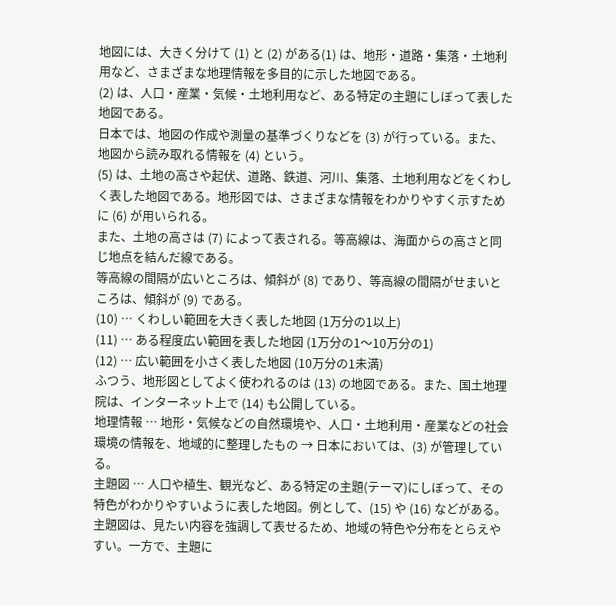地図には、大きく分けて (1) と (2) がある(1) は、地形・道路・集落・土地利用など、さまざまな地理情報を多目的に示した地図である。
(2) は、人口・産業・気候・土地利用など、ある特定の主題にしぼって表した地図である。
日本では、地図の作成や測量の基準づくりなどを (3) が行っている。また、地図から読み取れる情報を (4) という。
(5) は、土地の高さや起伏、道路、鉄道、河川、集落、土地利用などをくわしく表した地図である。地形図では、さまざまな情報をわかりやすく示すために (6) が用いられる。
また、土地の高さは (7) によって表される。等高線は、海面からの高さと同じ地点を結んだ線である。
等高線の間隔が広いところは、傾斜が (8) であり、等高線の間隔がせまいところは、傾斜が (9) である。
(10) … くわしい範囲を大きく表した地図 (1万分の1以上)
(11) … ある程度広い範囲を表した地図 (1万分の1〜10万分の1)
(12) … 広い範囲を小さく表した地図 (10万分の1未満)
ふつう、地形図としてよく使われるのは (13) の地図である。また、国土地理院は、インターネット上で (14) も公開している。
地理情報 … 地形・気候などの自然環境や、人口・土地利用・産業などの社会環境の情報を、地域的に整理したもの → 日本においては、(3) が管理している。
主題図 … 人口や植生、観光など、ある特定の主題(テーマ)にしぼって、その特色がわかりやすいように表した地図。例として、(15) や (16) などがある。
主題図は、見たい内容を強調して表せるため、地域の特色や分布をとらえやすい。一方で、主題に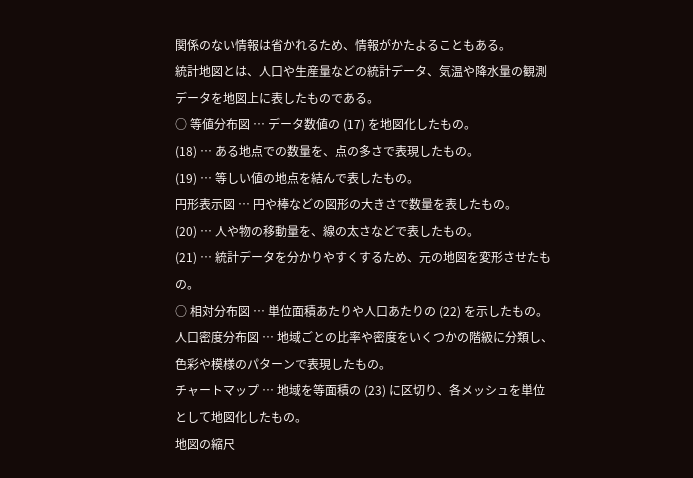関係のない情報は省かれるため、情報がかたよることもある。
統計地図とは、人口や生産量などの統計データ、気温や降水量の観測データを地図上に表したものである。
○ 等値分布図 … データ数値の (17) を地図化したもの。
(18) … ある地点での数量を、点の多さで表現したもの。
(19) … 等しい値の地点を結んで表したもの。
円形表示図 … 円や棒などの図形の大きさで数量を表したもの。
(20) … 人や物の移動量を、線の太さなどで表したもの。
(21) … 統計データを分かりやすくするため、元の地図を変形させたもの。
○ 相対分布図 … 単位面積あたりや人口あたりの (22) を示したもの。
人口密度分布図 … 地域ごとの比率や密度をいくつかの階級に分類し、色彩や模様のパターンで表現したもの。
チャートマップ … 地域を等面積の (23) に区切り、各メッシュを単位として地図化したもの。
地図の縮尺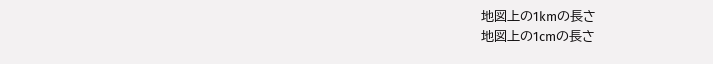地図上の1kmの長さ
地図上の1cmの長さ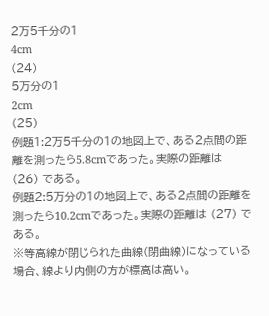2万5千分の1
4cm
(24)
5万分の1
2cm
(25)
例題1:2万5千分の1の地図上で、ある2点間の距離を測ったら5.8cmであった。実際の距離は (26) である。
例題2:5万分の1の地図上で、ある2点間の距離を測ったら10.2cmであった。実際の距離は (27) である。
※等高線が閉じられた曲線(閉曲線)になっている場合、線より内側の方が標高は高い。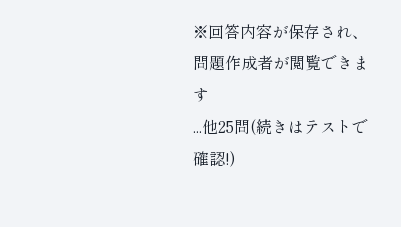※回答内容が保存され、問題作成者が閲覧できます
...他25問(続きはテストで確認!)